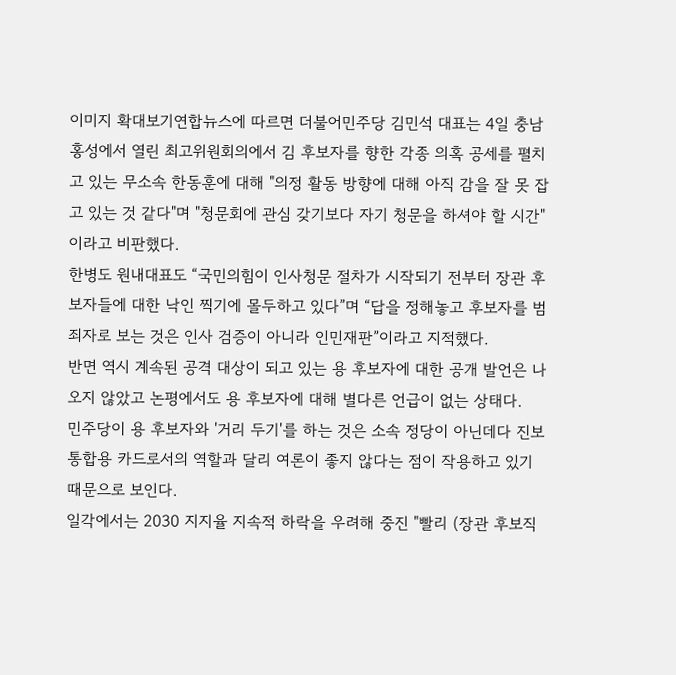이미지 확대보기연합뉴스에 따르면 더불어민주당 김민석 대표는 4일 충남 홍성에서 열린 최고위원회의에서 김 후보자를 향한 각종 의혹 공세를 펼치고 있는 무소속 한동훈에 대해 "의정 활동 방향에 대해 아직 감을 잘 못 잡고 있는 것 같다"며 "청문회에 관심 갖기보다 자기 청문을 하셔야 할 시간"이라고 비판했다.
한병도 원내대표도 “국민의힘이 인사청문 절차가 시작되기 전부터 장관 후보자들에 대한 낙인 찍기에 몰두하고 있다”며 “답을 정해놓고 후보자를 범죄자로 보는 것은 인사 검증이 아니라 인민재판”이라고 지적했다.
반면 역시 계속된 공격 대상이 되고 있는 용 후보자에 대한 공개 발언은 나오지 않았고 논평에서도 용 후보자에 대해 별다른 언급이 없는 상태다.
민주당이 용 후보자와 '거리 두기'를 하는 것은 소속 정당이 아닌데다 진보 통합용 카드로서의 역할과 달리 여론이 좋지 않다는 점이 작용하고 있기 때문으로 보인다.
일각에서는 2030 지지율 지속적 하락을 우려해 중진 "빨리 (장관 후보직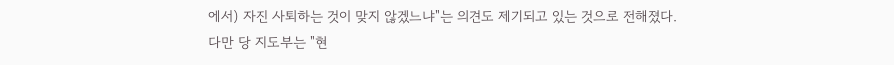에서) 자진 사퇴하는 것이 맞지 않겠느냐"는 의견도 제기되고 있는 것으로 전해졌다.
다만 당 지도부는 "현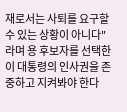재로서는 사퇴를 요구할 수 있는 상황이 아니다"라며 용 후보자를 선택한 이 대통령의 인사권을 존중하고 지켜봐야 한다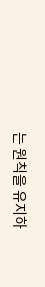는 원칙을 유지하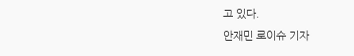고 있다.
안재민 로이슈 기자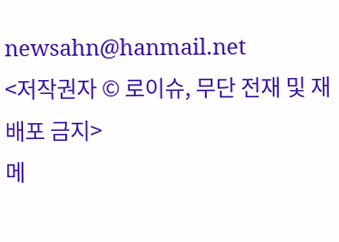newsahn@hanmail.net
<저작권자 © 로이슈, 무단 전재 및 재배포 금지>
메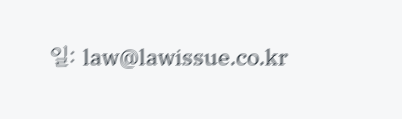일: law@lawissue.co.kr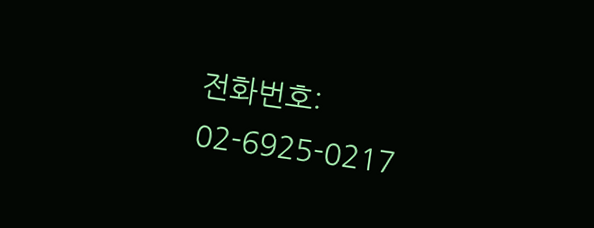전화번호: 02-6925-0217